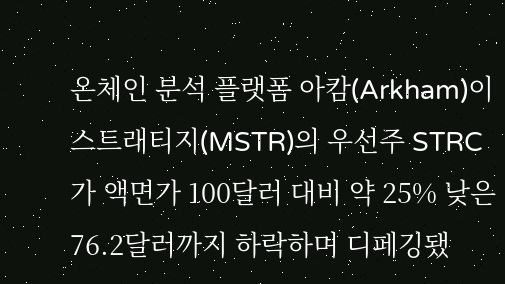온체인 분석 플랫폼 아캄(Arkham)이 스트래티지(MSTR)의 우선주 STRC가 액면가 100달러 대비 약 25% 낮은 76.2달러까지 하락하며 디페깅됐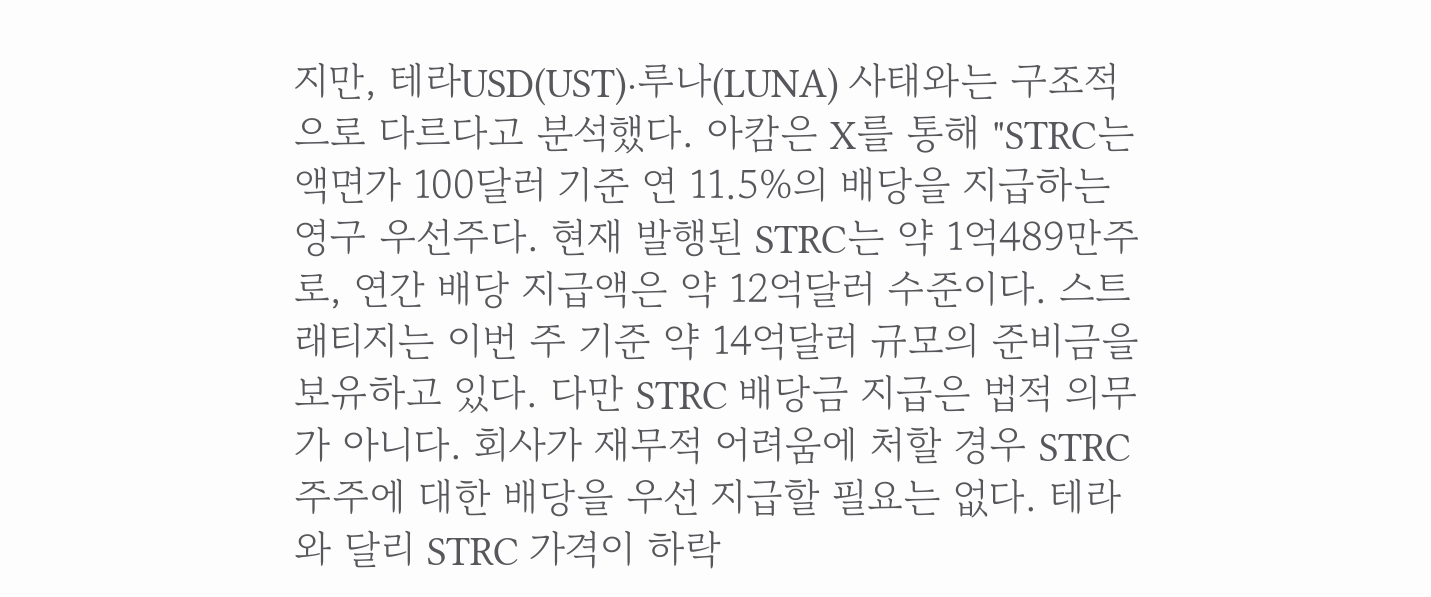지만, 테라USD(UST)·루나(LUNA) 사태와는 구조적으로 다르다고 분석했다. 아캄은 X를 통해 "STRC는 액면가 100달러 기준 연 11.5%의 배당을 지급하는 영구 우선주다. 현재 발행된 STRC는 약 1억489만주로, 연간 배당 지급액은 약 12억달러 수준이다. 스트래티지는 이번 주 기준 약 14억달러 규모의 준비금을 보유하고 있다. 다만 STRC 배당금 지급은 법적 의무가 아니다. 회사가 재무적 어려움에 처할 경우 STRC 주주에 대한 배당을 우선 지급할 필요는 없다. 테라와 달리 STRC 가격이 하락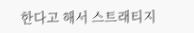한다고 해서 스트래티지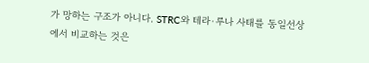가 망하는 구조가 아니다. STRC와 테라·루나 사태를 동일선상에서 비교하는 것은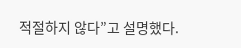적절하지 않다”고 설명했다.